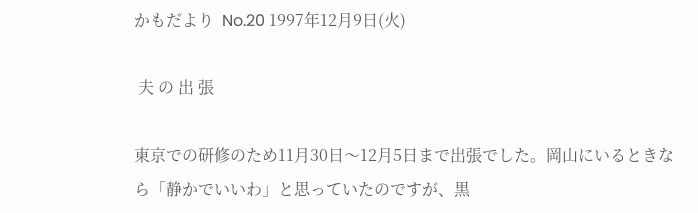かもだより  No.20 1997年12月9日(火)

 夫 の 出 張

東京での研修のため11月30日〜12月5日まで出張でした。岡山にいるときなら「静かでいいわ」と思っていたのですが、黒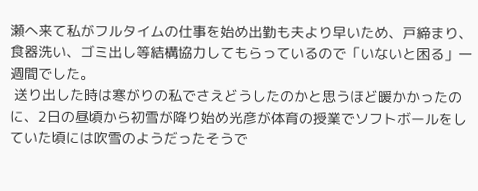瀬へ来て私がフルタイムの仕事を始め出勤も夫より早いため、戸締まり、食器洗い、ゴミ出し等結構協力してもらっているので「いないと困る」一週間でした。
 送り出した時は寒がりの私でさえどうしたのかと思うほど暖かかったのに、2日の昼頃から初雪が降り始め光彦が体育の授業でソフトボールをしていた頃には吹雪のようだったそうで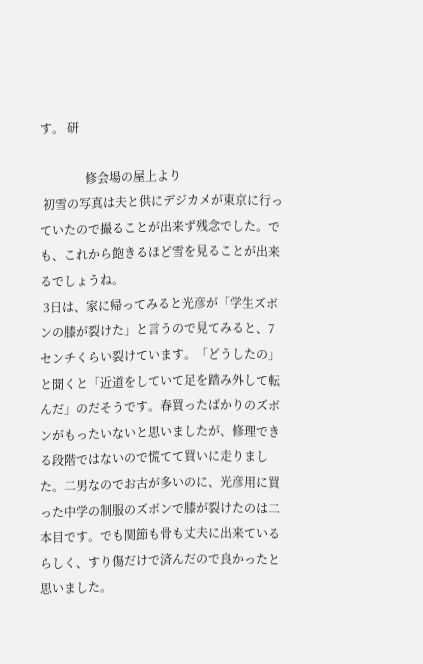す。 研

               修会場の屋上より
 初雪の写真は夫と供にデジカメが東京に行っていたので撮ることが出来ず残念でした。でも、これから飽きるほど雪を見ることが出来るでしょうね。
 3日は、家に帰ってみると光彦が「学生ズボンの膝が裂けた」と言うので見てみると、7センチくらい裂けています。「どうしたの」と聞くと「近道をしていて足を踏み外して転んだ」のだそうです。春買ったばかりのズボンがもったいないと思いましたが、修理できる段階ではないので慌てて買いに走りました。二男なのでお古が多いのに、光彦用に買った中学の制服のズボンで膝が裂けたのは二本目です。でも関節も骨も丈夫に出来ているらしく、すり傷だけで済んだので良かったと思いました。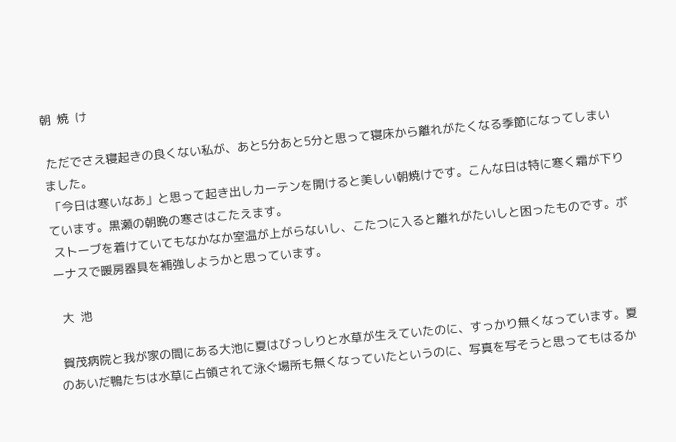朝  焼  け

 ただでさえ寝起きの良くない私が、あと5分あと5分と思って寝床から離れがたくなる季節になってしまいました。
 「今日は寒いなあ」と思って起き出しカーテンを開けると美しい朝焼けです。こんな日は特に寒く霜が下りています。黒瀬の朝晩の寒さはこたえます。
 ストーブを着けていてもなかなか室温が上がらないし、こたつに入ると離れがたいしと困ったものです。ボーナスで暖房器具を補強しようかと思っています。

  大  池

 賀茂病院と我が家の間にある大池に夏はびっしりと水草が生えていたのに、すっかり無くなっています。夏のあいだ鴨たちは水草に占領されて泳ぐ場所も無くなっていたというのに、写真を写そうと思ってもはるか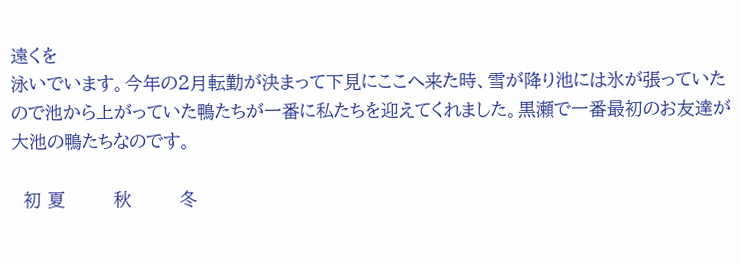遠くを
泳いでいます。今年の2月転勤が決まって下見にここへ来た時、雪が降り池には氷が張っていたので池から上がっていた鴨たちが一番に私たちを迎えてくれました。黒瀬で一番最初のお友達が大池の鴨たちなのです。

  初 夏        秋        冬